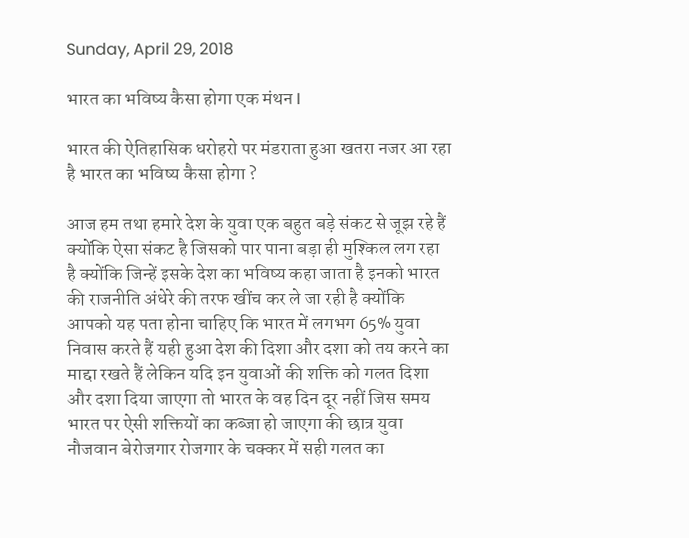Sunday, April 29, 2018

भारत का भविष्य कैसा होगा एक मंथन I

भारत की ऐतिहासिक धरोहरो पर मंडराता हुआ खतरा नजर आ रहा है भारत का भविष्य कैसा होगा ?

आज हम तथा हमारे देश के युवा एक बहुत बड़े संकट से जूझ रहे हैं क्योंकि ऐसा संकट है जिसको पार पाना बड़ा ही मुश्किल लग रहा है क्योंकि जिन्हें इसके देश का भविष्य कहा जाता है इनको भारत की राजनीति अंधेरे की तरफ खींच कर ले जा रही है क्योंकि आपको यह पता होना चाहिए कि भारत में लगभग 65% युवा निवास करते हैं यही हुआ देश की दिशा और दशा को तय करने का माद्दा रखते हैं लेकिन यदि इन युवाओं की शक्ति को गलत दिशा और दशा दिया जाएगा तो भारत के वह दिन दूर नहीं जिस समय भारत पर ऐसी शक्तियों का कब्जा हो जाएगा की छात्र युवा नौजवान बेरोजगार रोजगार के चक्कर में सही गलत का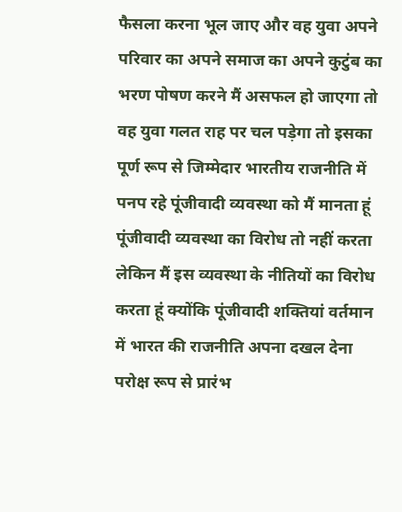फैसला करना भूल जाए और वह युवा अपने परिवार का अपने समाज का अपने कुटुंब का भरण पोषण करने मैं असफल हो जाएगा तो  वह युवा गलत राह पर चल पड़ेगा तो इसका पूर्ण रूप से जिम्मेदार भारतीय राजनीति में पनप रहे पूंजीवादी व्यवस्था को मैं मानता हूं पूंजीवादी व्यवस्था का विरोध तो नहीं करता लेकिन मैं इस व्यवस्था के नीतियों का विरोध करता हूं क्योंकि पूंजीवादी शक्तियां वर्तमान में भारत की राजनीति अपना दखल देना परोक्ष रूप से प्रारंभ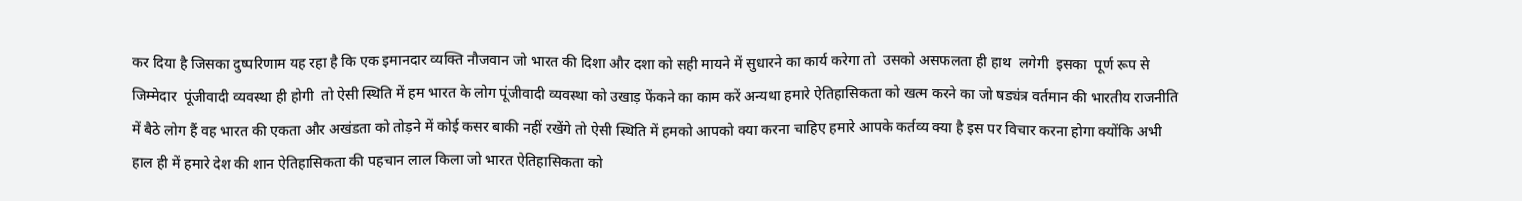कर दिया है जिसका दुष्परिणाम यह रहा है कि एक इमानदार व्यक्ति नौजवान जो भारत की दिशा और दशा को सही मायने में सुधारने का कार्य करेगा तो  उसको असफलता ही हाथ  लगेगी  इसका  पूर्ण रूप से जिम्मेदार  पूंजीवादी व्यवस्था ही होगी  तो ऐसी स्थिति में हम भारत के लोग पूंजीवादी व्यवस्था को उखाड़ फेंकने का काम करें अन्यथा हमारे ऐतिहासिकता को खत्म करने का जो षड्यंत्र वर्तमान की भारतीय राजनीति में बैठे लोग हैं वह भारत की एकता और अखंडता को तोड़ने में कोई कसर बाकी नहीं रखेंगे तो ऐसी स्थिति में हमको आपको क्या करना चाहिए हमारे आपके कर्तव्य क्या है इस पर विचार करना होगा क्योंकि अभी हाल ही में हमारे देश की शान ऐतिहासिकता की पहचान लाल किला जो भारत ऐतिहासिकता को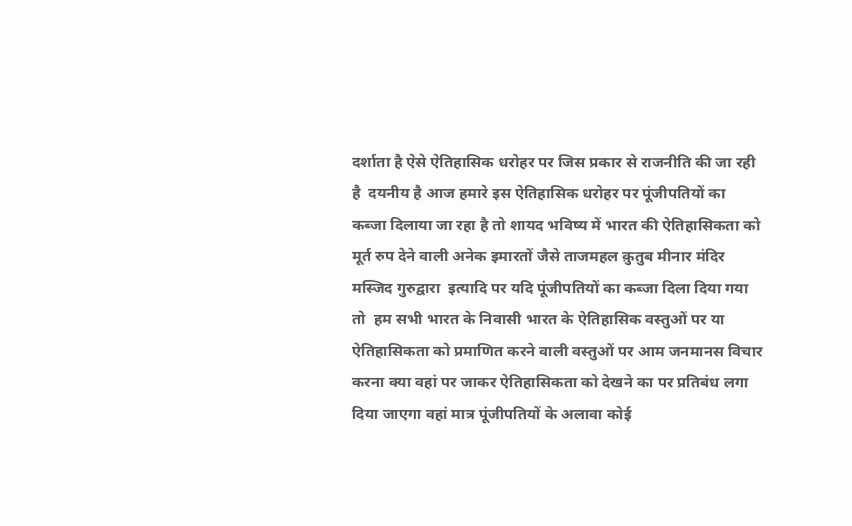दर्शाता है ऐसे ऐतिहासिक धरोहर पर जिस प्रकार से राजनीति की जा रही है  दयनीय है आज हमारे इस ऐतिहासिक धरोहर पर पूंजीपतियों का कब्जा दिलाया जा रहा है तो शायद भविष्य में भारत की ऐतिहासिकता को मूर्त रुप देने वाली अनेक इमारतों जैसे ताजमहल क़ुतुब मीनार मंदिर मस्जिद गुरुद्वारा  इत्यादि पर यदि पूंजीपतियों का कब्जा दिला दिया गया तो  हम सभी भारत के निवासी भारत के ऐतिहासिक वस्तुओं पर या ऐतिहासिकता को प्रमाणित करने वाली वस्तुओं पर आम जनमानस विचार करना क्या वहां पर जाकर ऐतिहासिकता को देखने का पर प्रतिबंध लगा दिया जाएगा वहां मात्र पूंजीपतियों के अलावा कोई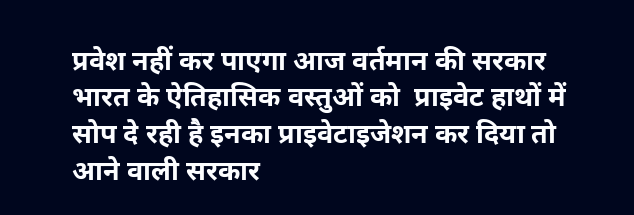प्रवेश नहीं कर पाएगा आज वर्तमान की सरकार  भारत के ऐतिहासिक वस्तुओं को  प्राइवेट हाथों में सोप दे रही है इनका प्राइवेटाइजेशन कर दिया तो आने वाली सरकार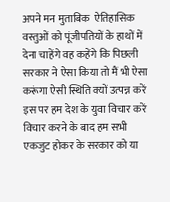अपने मन मुताबिक  ऐतिहासिक वस्तुओं को पूंजीपतियों के हाथों में देना चाहेंगे वह कहेंगे कि पिछली सरकार ने ऐसा किया तो मैं भी ऐसा करूंगा ऐसी स्थिति क्यों उत्पन्न करें इस पर हम देश के युवा विचार करें विचार करने के बाद हम सभी एकजुट होकर के सरकार को या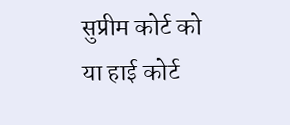सुप्रीम कोर्ट को या हाई कोर्ट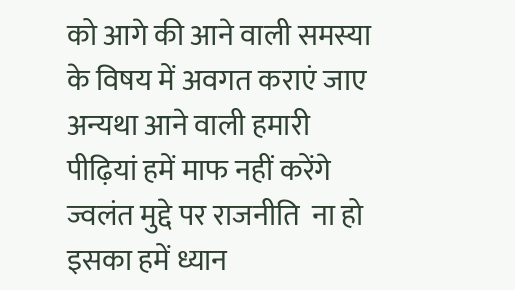को आगे की आने वाली समस्या के विषय में अवगत कराएं जाए अन्यथा आने वाली हमारी पीढ़ियां हमें माफ नहीं करेंगे ज्वलंत मुद्दे पर राजनीति  ना हो इसका हमें ध्यान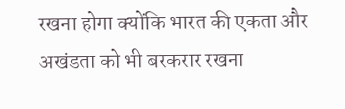रखना होगा क्योंकि भारत की एकता और अखंडता को भी बरकरार रखना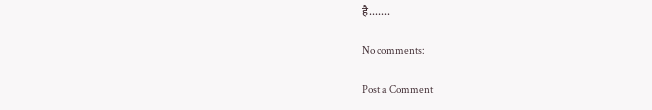है.......

No comments:

Post a Comment